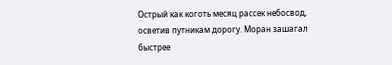Острый как коготь месяц рассек небосвод, осветив путникам дорогу. Моран зашагал быстрее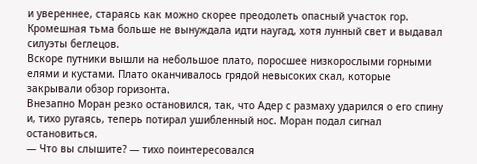и увереннее, стараясь как можно скорее преодолеть опасный участок гор. Кромешная тьма больше не вынуждала идти наугад, хотя лунный свет и выдавал силуэты беглецов.
Вскоре путники вышли на небольшое плато, поросшее низкорослыми горными елями и кустами. Плато оканчивалось грядой невысоких скал, которые закрывали обзор горизонта.
Внезапно Моран резко остановился, так, что Адер с размаху ударился о его спину и, тихо ругаясь, теперь потирал ушибленный нос. Моран подал сигнал остановиться.
— Что вы слышите? — тихо поинтересовался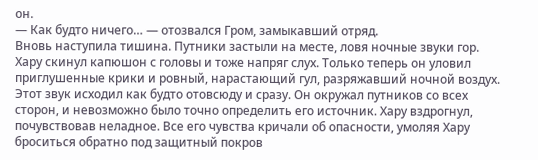он.
— Как будто ничего… — отозвался Гром, замыкавший отряд.
Вновь наступила тишина. Путники застыли на месте, ловя ночные звуки гор.
Хару скинул капюшон с головы и тоже напряг слух. Только теперь он уловил приглушенные крики и ровный, нарастающий гул, разряжавший ночной воздух. Этот звук исходил как будто отовсюду и сразу. Он окружал путников со всех сторон, и невозможно было точно определить его источник. Хару вздрогнул, почувствовав неладное. Все его чувства кричали об опасности, умоляя Хару броситься обратно под защитный покров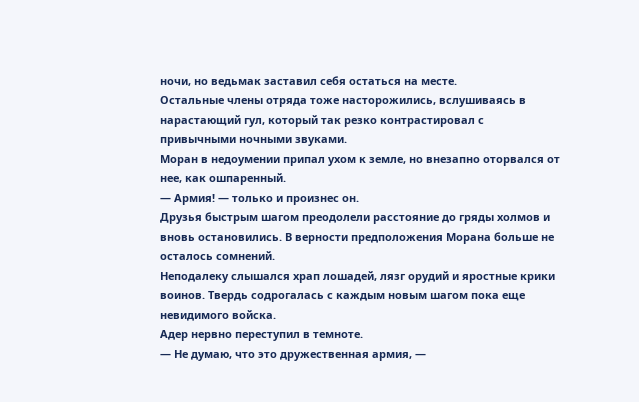ночи, но ведьмак заставил себя остаться на месте.
Остальные члены отряда тоже насторожились, вслушиваясь в нарастающий гул, который так резко контрастировал с привычными ночными звуками.
Моран в недоумении припал ухом к земле, но внезапно оторвался от нее, как ошпаренный.
— Армия! — только и произнес он.
Друзья быстрым шагом преодолели расстояние до гряды холмов и вновь остановились. В верности предположения Морана больше не осталось сомнений.
Неподалеку слышался храп лошадей, лязг орудий и яростные крики воинов. Твердь содрогалась с каждым новым шагом пока еще невидимого войска.
Адер нервно переступил в темноте.
— Не думаю, что это дружественная армия, —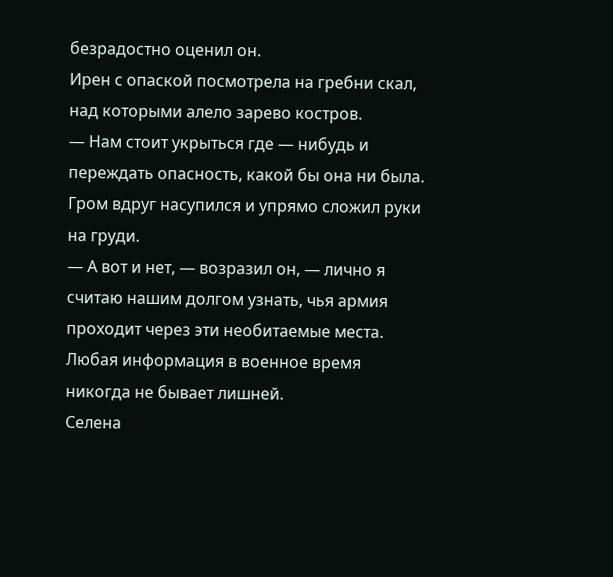безрадостно оценил он.
Ирен с опаской посмотрела на гребни скал, над которыми алело зарево костров.
— Нам стоит укрыться где — нибудь и переждать опасность, какой бы она ни была.
Гром вдруг насупился и упрямо сложил руки на груди.
— А вот и нет, — возразил он, — лично я считаю нашим долгом узнать, чья армия проходит через эти необитаемые места. Любая информация в военное время никогда не бывает лишней.
Селена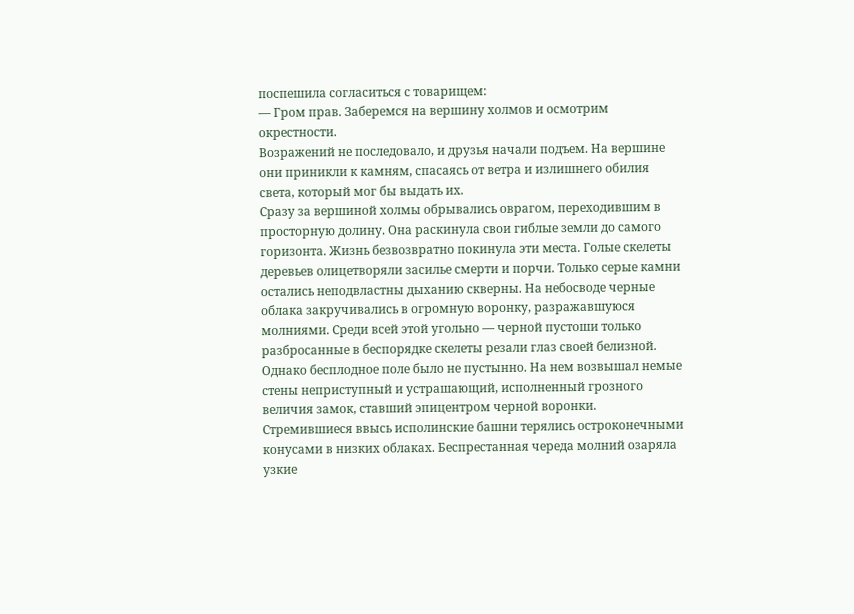поспешила согласиться с товарищем:
— Гром прав. Заберемся на вершину холмов и осмотрим окрестности.
Возражений не последовало, и друзья начали подъем. На вершине они приникли к камням, спасаясь от ветра и излишнего обилия света, который мог бы выдать их.
Сразу за вершиной холмы обрывались оврагом, переходившим в просторную долину. Она раскинула свои гиблые земли до самого горизонта. Жизнь безвозвратно покинула эти места. Голые скелеты деревьев олицетворяли засилье смерти и порчи. Только серые камни остались неподвластны дыханию скверны. На небосводе черные облака закручивались в огромную воронку, разражавшуюся молниями. Среди всей этой угольно — черной пустоши только разбросанные в беспорядке скелеты резали глаз своей белизной.
Однако бесплодное поле было не пустынно. На нем возвышал немые стены неприступный и устрашающий, исполненный грозного величия замок, ставший эпицентром черной воронки. Стремившиеся ввысь исполинские башни терялись остроконечными конусами в низких облаках. Беспрестанная череда молний озаряла узкие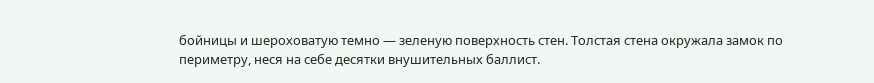бойницы и шероховатую темно — зеленую поверхность стен. Толстая стена окружала замок по периметру, неся на себе десятки внушительных баллист.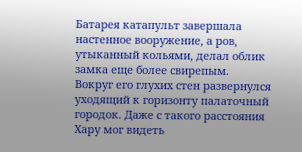Батарея катапульт завершала настенное вооружение, а ров, утыканный кольями, делал облик замка еще более свирепым.
Вокруг его глухих стен развернулся уходящий к горизонту палаточный городок. Даже с такого расстояния Хару мог видеть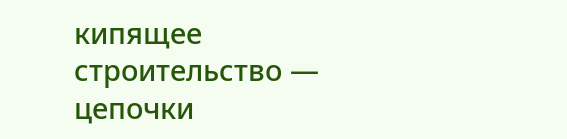кипящее строительство — цепочки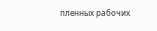пленных рабочих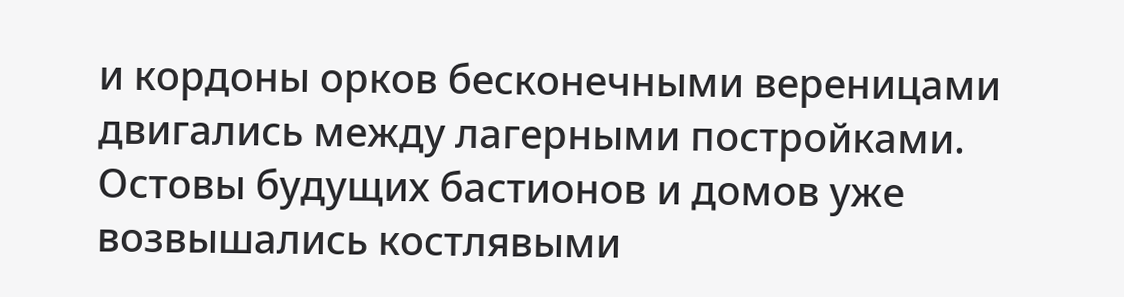и кордоны орков бесконечными вереницами двигались между лагерными постройками. Остовы будущих бастионов и домов уже возвышались костлявыми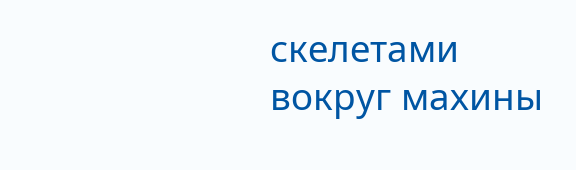скелетами вокруг махины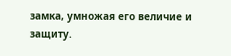замка, умножая его величие и защиту.